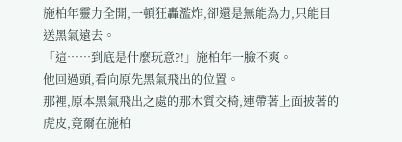施柏年靈力全開,一頓狂轟濫炸,卻還是無能為力,只能目送黑氣遠去。
「這……到底是什麼玩意?!」施柏年一臉不爽。
他回過頭,看向原先黑氣飛出的位置。
那裡,原本黑氣飛出之處的那木質交椅,連帶著上面披著的虎皮,竟爾在施柏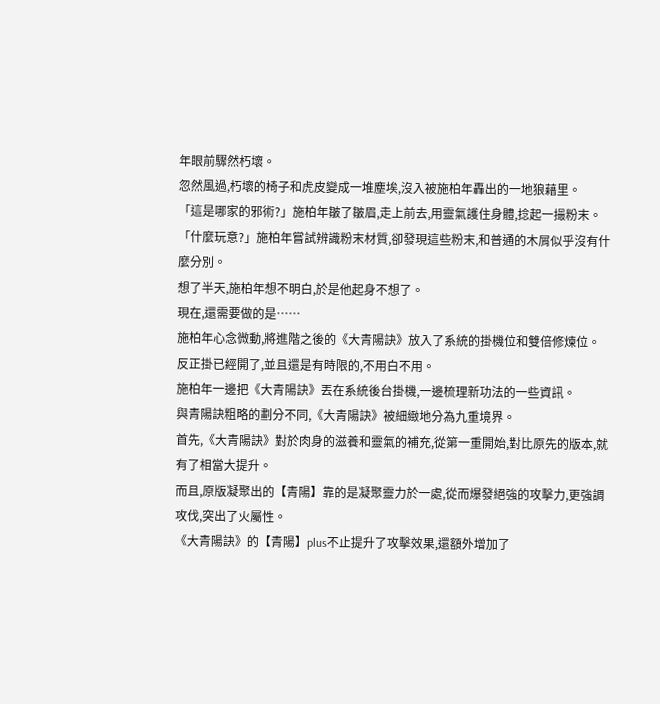年眼前驟然朽壞。
忽然風過,朽壞的椅子和虎皮變成一堆塵埃,沒入被施柏年轟出的一地狼藉里。
「這是哪家的邪術?」施柏年皺了皺眉,走上前去,用靈氣護住身體,捻起一撮粉末。
「什麼玩意?」施柏年嘗試辨識粉末材質,卻發現這些粉末,和普通的木屑似乎沒有什麼分別。
想了半天,施柏年想不明白,於是他起身不想了。
現在,還需要做的是……
施柏年心念微動,將進階之後的《大青陽訣》放入了系統的掛機位和雙倍修煉位。
反正掛已經開了,並且還是有時限的,不用白不用。
施柏年一邊把《大青陽訣》丟在系統後台掛機,一邊梳理新功法的一些資訊。
與青陽訣粗略的劃分不同,《大青陽訣》被細緻地分為九重境界。
首先,《大青陽訣》對於肉身的滋養和靈氣的補充,從第一重開始,對比原先的版本,就有了相當大提升。
而且,原版凝聚出的【青陽】靠的是凝聚靈力於一處,從而爆發絕強的攻擊力,更強調攻伐,突出了火屬性。
《大青陽訣》的【青陽】plus不止提升了攻擊效果,還額外增加了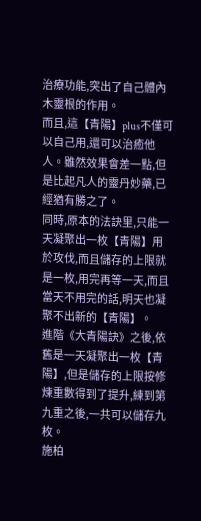治療功能,突出了自己體內木靈根的作用。
而且,這【青陽】plus不僅可以自己用,還可以治癒他人。雖然效果會差一點,但是比起凡人的靈丹妙藥,已經猶有勝之了。
同時,原本的法訣里,只能一天凝聚出一枚【青陽】用於攻伐,而且儲存的上限就是一枚,用完再等一天,而且當天不用完的話,明天也凝聚不出新的【青陽】。
進階《大青陽訣》之後,依舊是一天凝聚出一枚【青陽】,但是儲存的上限按修煉重數得到了提升,練到第九重之後,一共可以儲存九枚。
施柏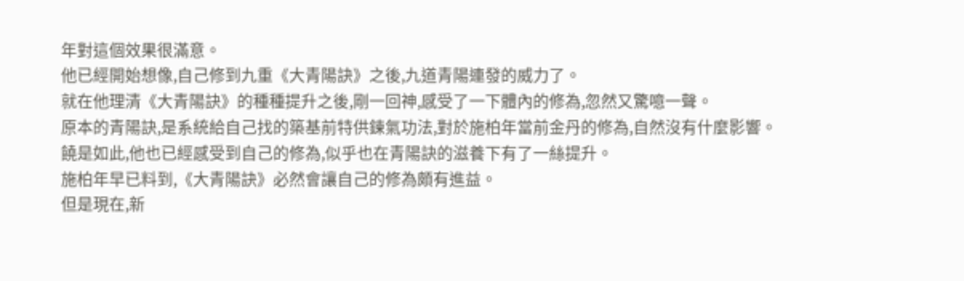年對這個效果很滿意。
他已經開始想像,自己修到九重《大青陽訣》之後,九道青陽連發的威力了。
就在他理清《大青陽訣》的種種提升之後,剛一回神,感受了一下體內的修為,忽然又驚噫一聲。
原本的青陽訣,是系統給自己找的築基前特供鍊氣功法,對於施柏年當前金丹的修為,自然沒有什麼影響。
饒是如此,他也已經感受到自己的修為,似乎也在青陽訣的滋養下有了一絲提升。
施柏年早已料到,《大青陽訣》必然會讓自己的修為頗有進益。
但是現在,新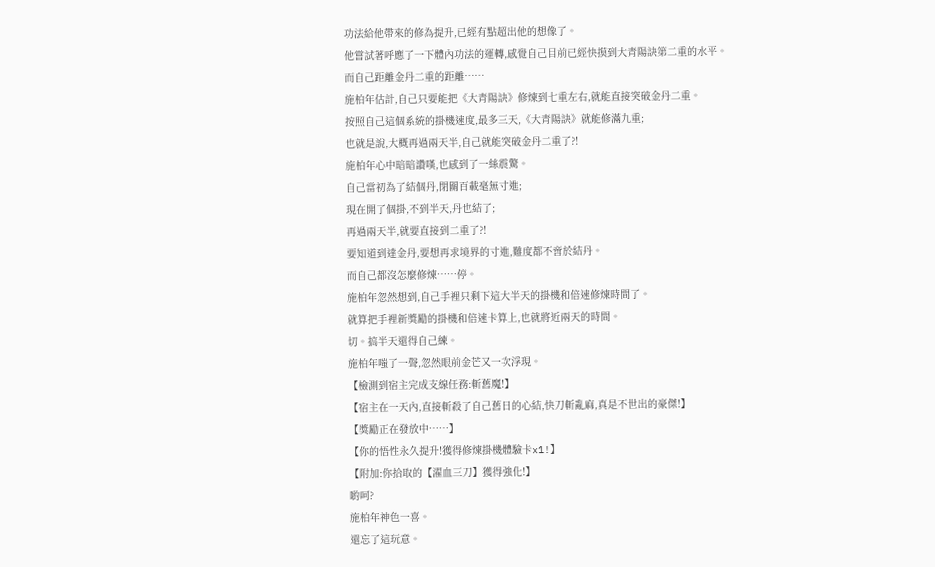功法給他帶來的修為提升,已經有點超出他的想像了。
他嘗試著呼應了一下體內功法的運轉,感覺自己目前已經快摸到大青陽訣第二重的水平。
而自己距離金丹二重的距離……
施柏年估計,自己只要能把《大青陽訣》修煉到七重左右,就能直接突破金丹二重。
按照自己這個系統的掛機速度,最多三天,《大青陽訣》就能修滿九重;
也就是說,大概再過兩天半,自己就能突破金丹二重了?!
施柏年心中暗暗讚嘆,也感到了一絲震驚。
自己當初為了結個丹,閉關百載毫無寸進;
現在開了個掛,不到半天,丹也結了;
再過兩天半,就要直接到二重了?!
要知道到達金丹,要想再求境界的寸進,難度都不啻於結丹。
而自己都沒怎麼修煉……停。
施柏年忽然想到,自己手裡只剩下這大半天的掛機和倍速修煉時間了。
就算把手裡新獎勵的掛機和倍速卡算上,也就將近兩天的時間。
切。搞半天還得自己練。
施柏年嗤了一聲,忽然眼前金芒又一次浮現。
【檢測到宿主完成支線任務:斬舊魔!】
【宿主在一天內,直接斬殺了自己舊日的心結,快刀斬亂麻,真是不世出的豪傑!】
【獎勵正在發放中……】
【你的悟性永久提升!獲得修煉掛機體驗卡x1!】
【附加:你拾取的【濯血三刀】獲得強化!】
喲呵?
施柏年神色一喜。
還忘了這玩意。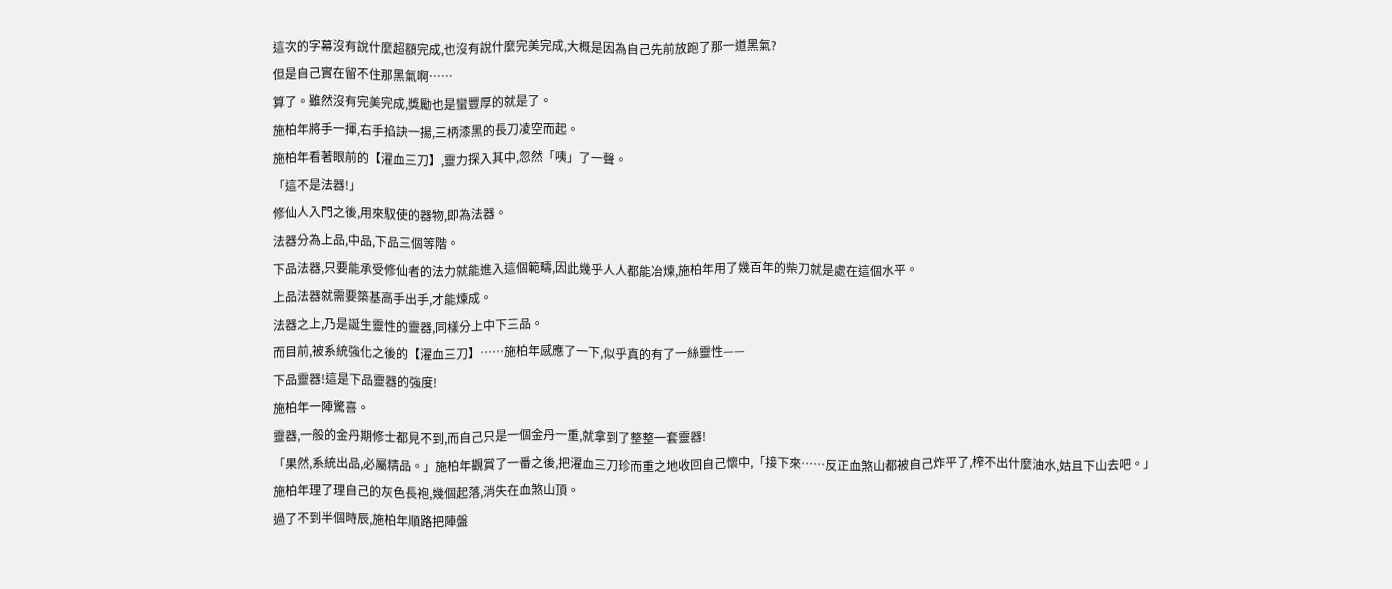這次的字幕沒有說什麼超額完成,也沒有說什麼完美完成,大概是因為自己先前放跑了那一道黑氣?
但是自己實在留不住那黑氣啊……
算了。雖然沒有完美完成,獎勵也是蠻豐厚的就是了。
施柏年將手一揮,右手掐訣一揚,三柄漆黑的長刀凌空而起。
施柏年看著眼前的【濯血三刀】,靈力探入其中,忽然「咦」了一聲。
「這不是法器!」
修仙人入門之後,用來馭使的器物,即為法器。
法器分為上品,中品,下品三個等階。
下品法器,只要能承受修仙者的法力就能進入這個範疇,因此幾乎人人都能冶煉,施柏年用了幾百年的柴刀就是處在這個水平。
上品法器就需要築基高手出手,才能煉成。
法器之上,乃是誕生靈性的靈器,同樣分上中下三品。
而目前,被系統強化之後的【濯血三刀】……施柏年感應了一下,似乎真的有了一絲靈性——
下品靈器!這是下品靈器的強度!
施柏年一陣驚喜。
靈器,一般的金丹期修士都見不到,而自己只是一個金丹一重,就拿到了整整一套靈器!
「果然,系統出品,必屬精品。」施柏年觀賞了一番之後,把濯血三刀珍而重之地收回自己懷中,「接下來……反正血煞山都被自己炸平了,榨不出什麼油水,姑且下山去吧。」
施柏年理了理自己的灰色長袍,幾個起落,消失在血煞山頂。
過了不到半個時辰,施柏年順路把陣盤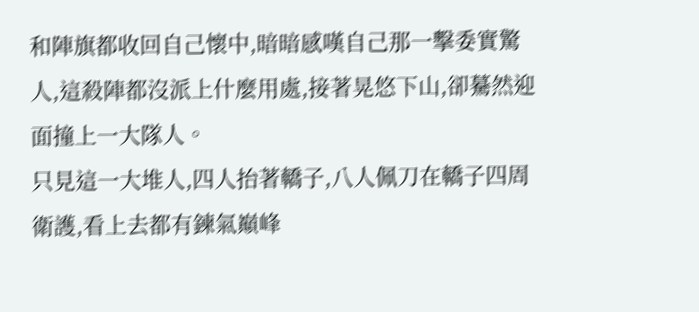和陣旗都收回自己懷中,暗暗感嘆自己那一擊委實驚人,這殺陣都沒派上什麼用處,接著晃悠下山,卻驀然迎面撞上一大隊人。
只見這一大堆人,四人抬著轎子,八人佩刀在轎子四周衛護,看上去都有鍊氣巔峰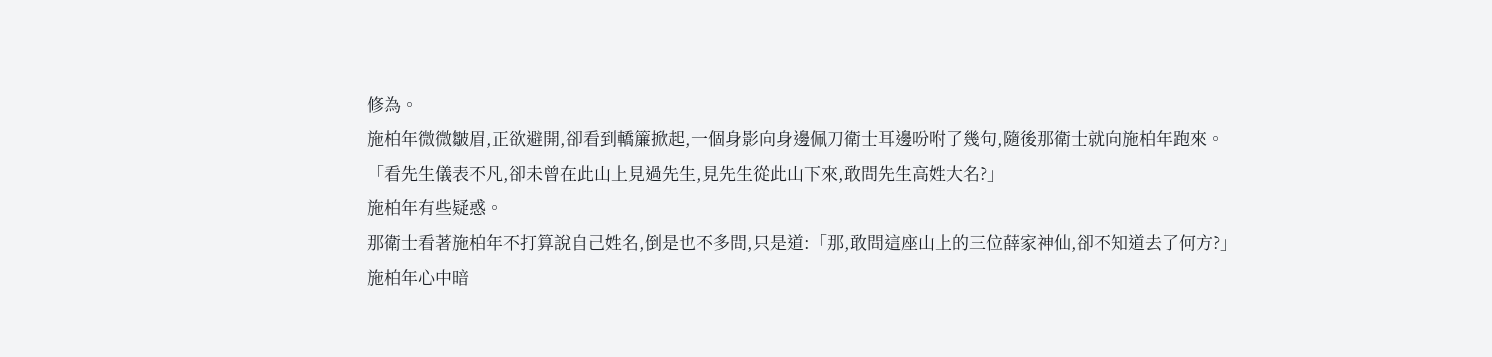修為。
施柏年微微皺眉,正欲避開,卻看到轎簾掀起,一個身影向身邊佩刀衛士耳邊吩咐了幾句,隨後那衛士就向施柏年跑來。
「看先生儀表不凡,卻未曾在此山上見過先生,見先生從此山下來,敢問先生高姓大名?」
施柏年有些疑惑。
那衛士看著施柏年不打算說自己姓名,倒是也不多問,只是道:「那,敢問這座山上的三位薛家神仙,卻不知道去了何方?」
施柏年心中暗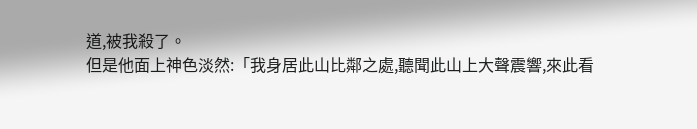道,被我殺了。
但是他面上神色淡然:「我身居此山比鄰之處,聽聞此山上大聲震響,來此看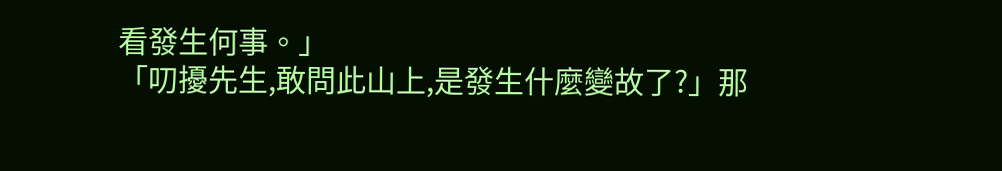看發生何事。」
「叨擾先生,敢問此山上,是發生什麼變故了?」那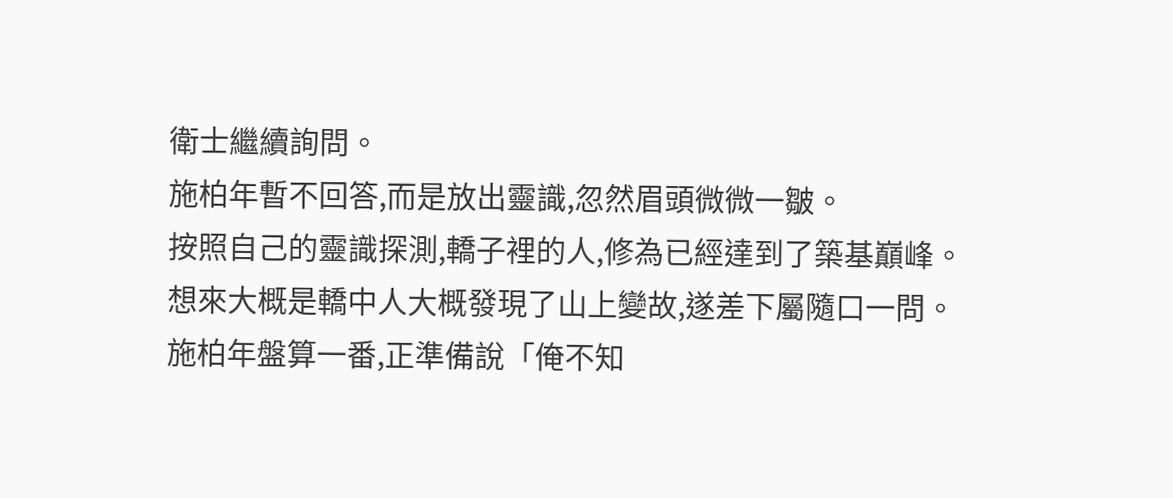衛士繼續詢問。
施柏年暫不回答,而是放出靈識,忽然眉頭微微一皺。
按照自己的靈識探測,轎子裡的人,修為已經達到了築基巔峰。
想來大概是轎中人大概發現了山上變故,遂差下屬隨口一問。
施柏年盤算一番,正準備說「俺不知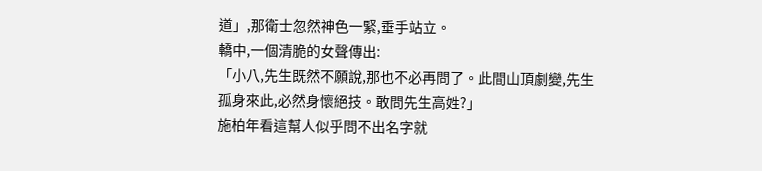道」,那衛士忽然神色一緊,垂手站立。
轎中,一個清脆的女聲傳出:
「小八,先生既然不願說,那也不必再問了。此間山頂劇變,先生孤身來此,必然身懷絕技。敢問先生高姓?」
施柏年看這幫人似乎問不出名字就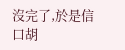沒完了,於是信口胡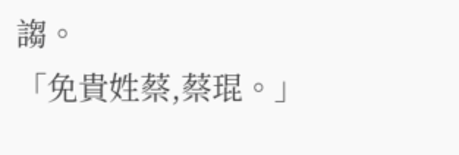謅。
「免貴姓蔡,蔡琨。」